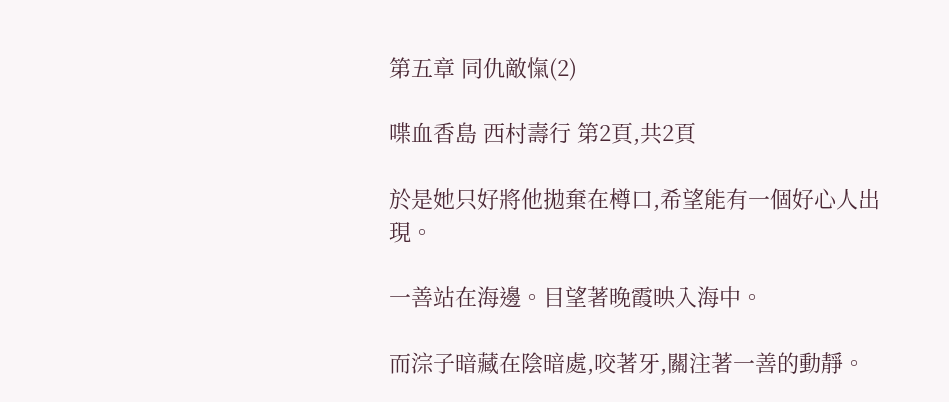第五章 同仇敵愾(2)

喋血香島 西村壽行 第2頁,共2頁

於是她只好將他拋棄在樽口,希望能有一個好心人出現。

一善站在海邊。目望著晚霞映入海中。

而淙子暗藏在陰暗處,咬著牙,關注著一善的動靜。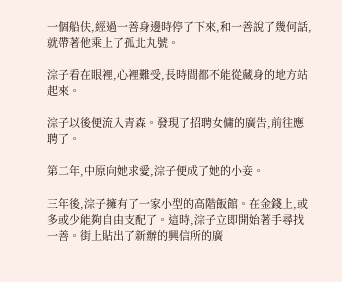一個船伕,經過一善身邊時停了下來,和一善說了幾何話,就帶著他乘上了孤北丸號。

淙子看在眼裡,心裡難受,長時間都不能從藏身的地方站起來。

淙子以後便流入青森。發現了招聘女傭的廣告,前往應聘了。

第二年,中原向她求愛,淙子便成了她的小妾。

三年後,淙子擁有了一家小型的高階飯館。在金錢上,或多或少能夠自由支配了。這時,淙子立即開始著手尋找一善。街上貼出了新辦的興信所的廣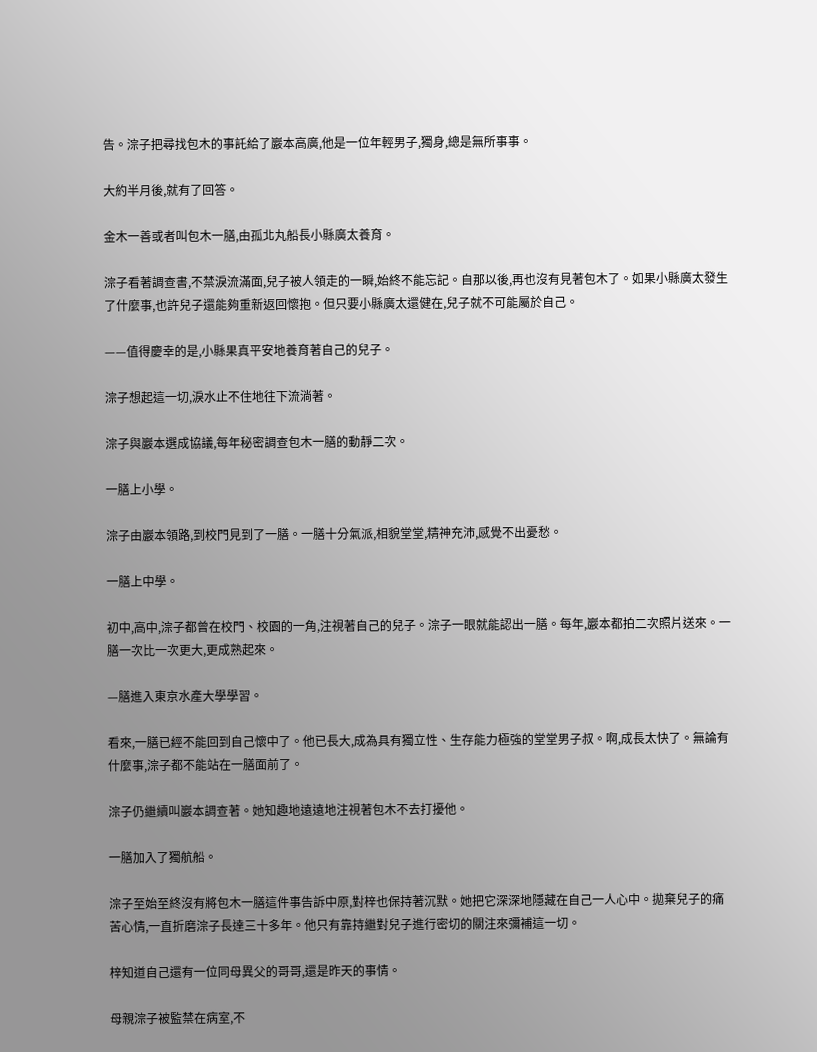告。淙子把尋找包木的事託給了巖本高廣,他是一位年輕男子,獨身,總是無所事事。

大約半月後,就有了回答。

金木一善或者叫包木一膳,由孤北丸船長小縣廣太養育。

淙子看著調查書,不禁淚流滿面,兒子被人領走的一瞬,始終不能忘記。自那以後,再也沒有見著包木了。如果小縣廣太發生了什麼事,也許兒子還能夠重新返回懷抱。但只要小縣廣太還健在,兒子就不可能屬於自己。

——值得慶幸的是,小縣果真平安地養育著自己的兒子。

淙子想起這一切,淚水止不住地往下流淌著。

淙子與巖本選成協議,每年秘密調查包木一膳的動靜二次。

一膳上小學。

淙子由巖本領路,到校門見到了一膳。一膳十分氣派,相貌堂堂,精神充沛,感覺不出憂愁。

一膳上中學。

初中,高中,淙子都曾在校門、校園的一角,注視著自己的兒子。淙子一眼就能認出一膳。每年,巖本都拍二次照片送來。一膳一次比一次更大,更成熟起來。

—膳進入東京水產大學學習。

看來,一膳已經不能回到自己懷中了。他已長大,成為具有獨立性、生存能力極強的堂堂男子叔。啊,成長太快了。無論有什麼事,淙子都不能站在一膳面前了。

淙子仍繼續叫巖本調查著。她知趣地遠遠地注視著包木不去打擾他。

一膳加入了獨航船。

淙子至始至終沒有將包木一膳這件事告訴中原,對梓也保持著沉默。她把它深深地隱藏在自己一人心中。拋棄兒子的痛苦心情,一直折磨淙子長達三十多年。他只有靠持繼對兒子進行密切的關注來彌補這一切。

梓知道自己還有一位同母異父的哥哥,還是昨天的事情。

母親淙子被監禁在病室,不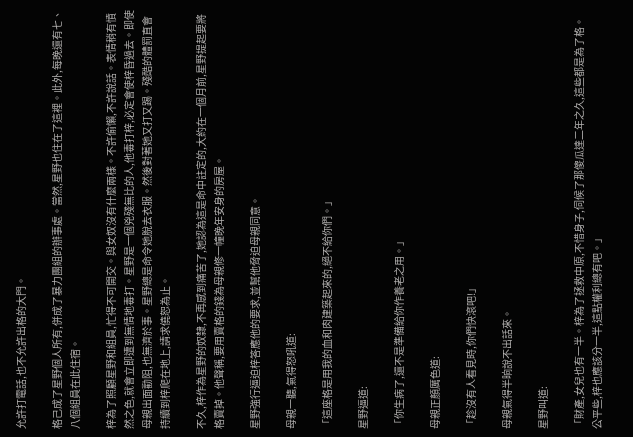允許打電話,也不允許出格的大門。

格己成了星野個人所有,併成了暴力團組的辦事處。當然,星野也住在了這裡。此外,每晚還有七、八個組員在此住宿。

梓為了照顧星野和組員,忙得不可開交。與女奴沒有什麼兩樣。不許偷懶,不許說話。表情稍有憤然之色,就會立即遭到無情地毒打。星野是一個兇殘無比的人,他毒打梓,必定會使梓昏過去。即使母親出面勸阻,也無濟於事。星野總是命令她脫去衣服。然後對著她又打又踢。殘酷的體罰直會持續到梓爬在地上,請求僥恕為止。

不久,梓作為星野的奴隸,不再感到痛苦了,她認為這是命中註定的,大約在一個月前,星野提起要將格賣掉。他聲稱,要用賣格的錢為母親修一幢晚年安身的房屋。

星野強行逼迫梓答應他的要求,並幫他脅迫母親同意。

母親一聽,氣得怒吼道:

「這座格是用我的血和肉建築起來的,絕不給你們。」

星野逼道:

「你生病了,還不是準備給你作養老之用。」

母親正顏厲色道:

「趁沒有人看見時,你們快滾吧!」

母親氣得半晌說不出話來。

星野叫道:

「財產,女兒也有一半。梓為了拯救中原,不惜身子,伺候了那傻瓜達二年之久,這些都是為了格。公平些,梓也應該分一半,這點權利總有吧。」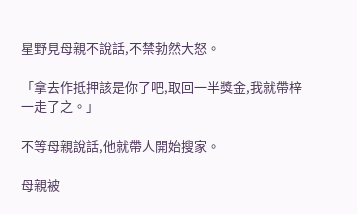星野見母親不說話,不禁勃然大怒。

「拿去作抵押該是你了吧,取回一半獎金,我就帶梓一走了之。」

不等母親說話,他就帶人開始搜家。

母親被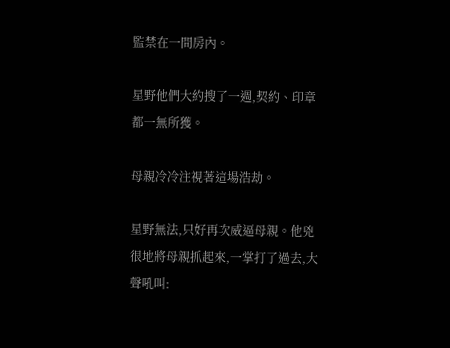監禁在一間房內。

星野他們大約搜了一週,契約、印章都一無所獲。

母親冷冷注視著這場浩劫。

星野無法,只好再次威逼母親。他兇很地將母親抓起來,一掌打了過去,大聲吼叫: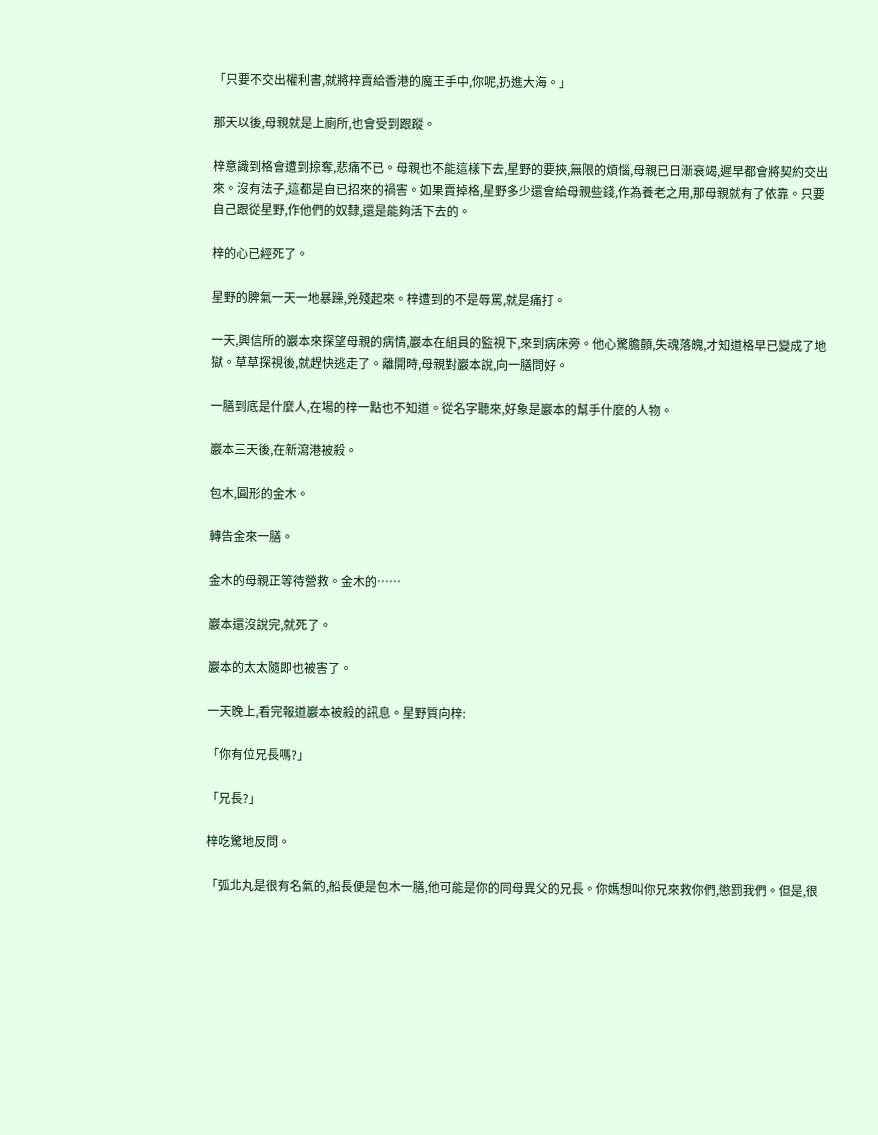「只要不交出權利書,就將梓賣給香港的魔王手中,你呢,扔進大海。」

那天以後,母親就是上廁所,也會受到跟蹤。

梓意識到格會遭到掠奪,悲痛不已。母親也不能這樣下去,星野的要挾,無限的煩惱,母親已日漸衰竭,遲早都會將契約交出來。沒有法子,這都是自已招來的禍害。如果賣掉格,星野多少還會給母親些錢,作為養老之用,那母親就有了依靠。只要自己跟從星野,作他們的奴隸,還是能夠活下去的。

梓的心已經死了。

星野的脾氣一天一地暴躁,兇殘起來。梓遭到的不是辱罵,就是痛打。

一天,興信所的巖本來探望母親的病情,巖本在組員的監視下,來到病床旁。他心驚膽顫,失魂落魄,才知道格早已變成了地獄。草草探視後,就趕快逃走了。離開時,母親對巖本說,向一膳問好。

一膳到底是什麼人,在場的梓一點也不知道。從名字聽來,好象是巖本的幫手什麼的人物。

巖本三天後,在新瀉港被殺。

包木,圓形的金木。

轉告金來一膳。

金木的母親正等待營救。金木的……

巖本還沒說完,就死了。

巖本的太太隨即也被害了。

一天晚上,看完報道巖本被殺的訊息。星野質向梓:

「你有位兄長嗎?」

「兄長?」

梓吃驚地反問。

「弧北丸是很有名氣的,船長便是包木一膳,他可能是你的同母異父的兄長。你媽想叫你兄來救你們,懲罰我們。但是,很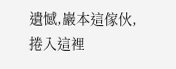遺憾,巖本這傢伙,捲入這裡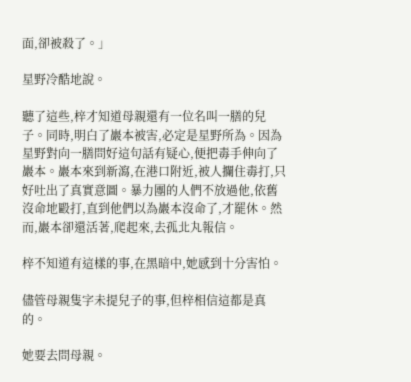面,卻被殺了。」

星野冷酷地說。

聽了這些,梓才知道母親還有一位名叫一膳的兒子。同時,明白了巖本被害,必定是星野所為。因為星野對向一膳問好這句話有疑心,便把毒手伸向了巖本。巖本來到新瀉,在港口附近,被人攔住毒打,只好吐出了真實意圖。暴力團的人們不放過他,依舊沒命地毆打,直到他們以為巖本沒命了,才罷休。然而,巖本卻還活著,爬起來,去孤北丸報信。

梓不知道有這樣的事,在黑暗中,她感到十分害怕。

儘管母親隻字未提兒子的事,但梓相信這都是真的。

她要去問母親。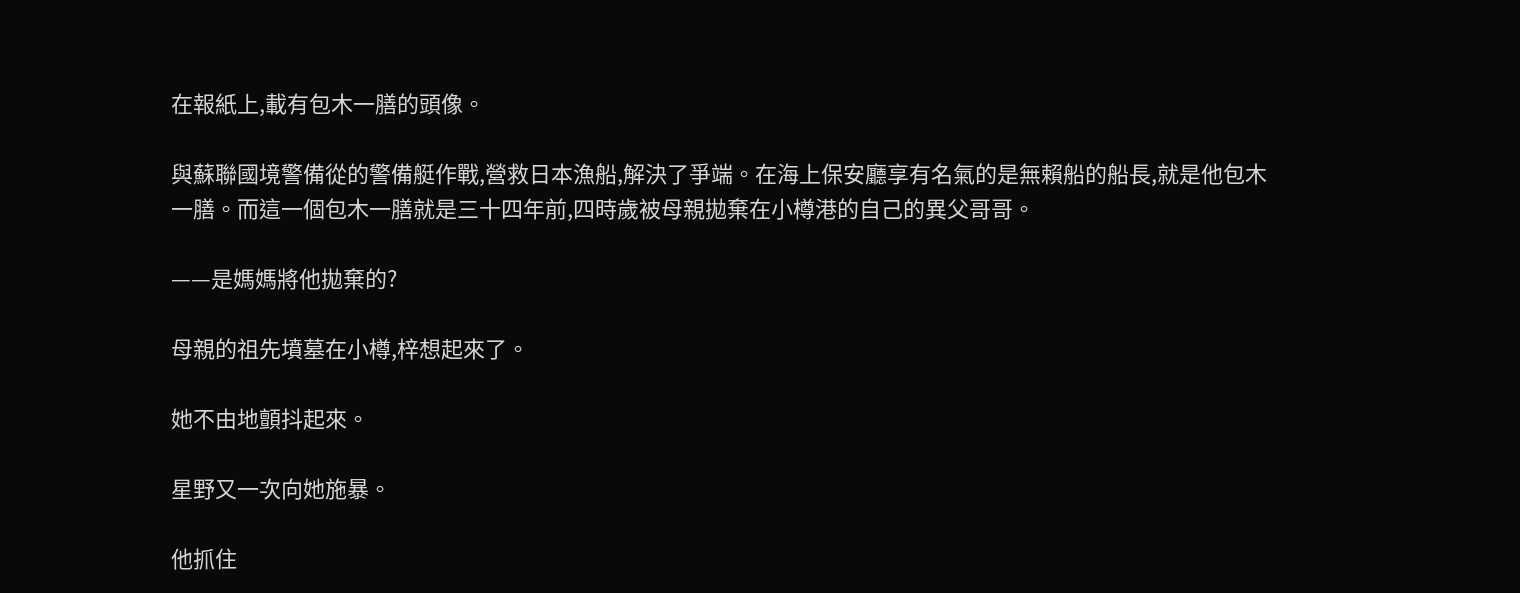在報紙上,載有包木一膳的頭像。

與蘇聯國境警備從的警備艇作戰,營救日本漁船,解決了爭端。在海上保安廳享有名氣的是無賴船的船長,就是他包木一膳。而這一個包木一膳就是三十四年前,四時歲被母親拋棄在小樽港的自己的異父哥哥。

——是媽媽將他拋棄的?

母親的祖先墳墓在小樽,梓想起來了。

她不由地顫抖起來。

星野又一次向她施暴。

他抓住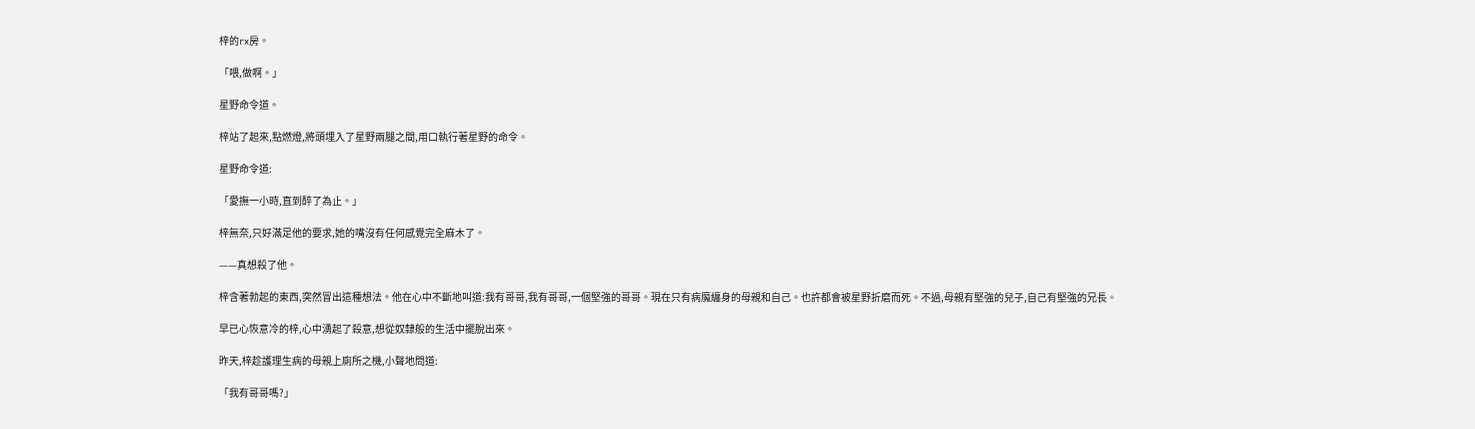梓的rx房。

「喂,做啊。」

星野命令道。

梓站了起來,點燃燈,將頭埋入了星野兩腿之間,用口執行著星野的命令。

星野命令道:

「愛撫一小時,直到醉了為止。」

梓無奈,只好滿足他的要求,她的嘴沒有任何感覺完全麻木了。

——真想殺了他。

梓含著勃起的東西,突然冒出這種想法。他在心中不斷地叫道:我有哥哥,我有哥哥,一個堅強的哥哥。現在只有病魔纏身的母親和自己。也許都會被星野折磨而死。不過,母親有堅強的兒子,自己有堅強的兄長。

早已心恢意冷的梓,心中湧起了殺意,想從奴隸般的生活中擺脫出來。

昨天,梓趁護理生病的母親上廁所之機,小聲地問道:

「我有哥哥嗎?」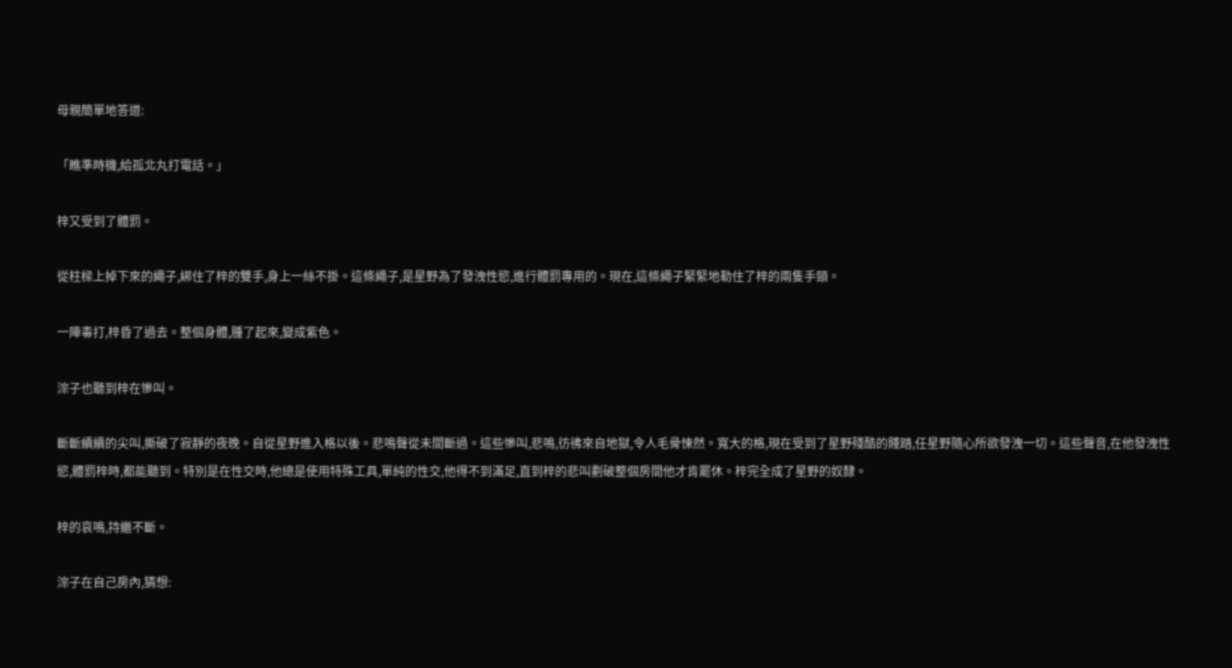母親簡單地答道:

「瞧準時機,給孤北丸打電話。」

梓又受到了體罰。

從柱樑上掉下來的繩子,綁住了梓的雙手,身上一絲不掛。這條繩子,是星野為了發洩性慾,進行體罰專用的。現在,這條繩子緊緊地勒住了梓的兩隻手頸。

一陣毒打,梓昏了過去。整個身體,腫了起來,變成紫色。

淙子也聽到梓在慘叫。

斷斷續續的尖叫,撕破了寂靜的夜晚。自從星野進入格以後。悲鳴聲從未間斷過。這些慘叫,悲鳴,彷彿來自地獄,令人毛骨悚然。寬大的格,現在受到了星野殘酷的賤踏,任星野隨心所欲發洩一切。這些聲音,在他發洩性慾,體罰梓時,都能聽到。特別是在性交時,他總是使用特殊工具,單純的性交,他得不到滿足,直到梓的悲叫劃破整個房間他才肯罷休。梓完全成了星野的奴隸。

梓的哀鳴,持繼不斷。

淙子在自己房內,猜想: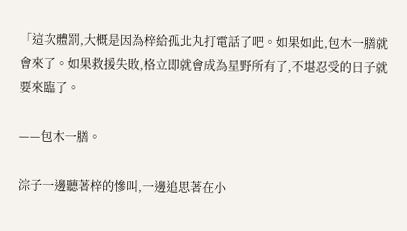「這次體罰,大概是因為梓給孤北丸打電話了吧。如果如此,包木一膳就會來了。如果救援失敗,格立即就會成為星野所有了,不堪忍受的日子就要來臨了。

——包木一膳。

淙子一邊聽著梓的慘叫,一邊追思著在小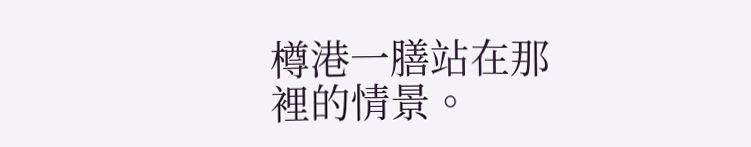樽港一膳站在那裡的情景。